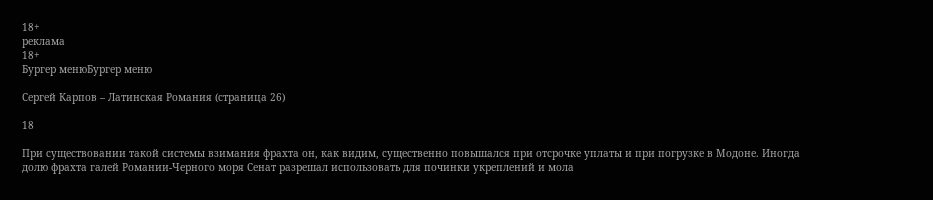18+
реклама
18+
Бургер менюБургер меню

Сергей Карпов – Латинская Романия (страница 26)

18

При существовании такой системы взимания фрахта он, как видим, существенно повышался при отсрочке уплаты и при погрузке в Модоне. Иногда долю фрахта галей Романии-Черного моря Сенат разрешал использовать для починки укреплений и мола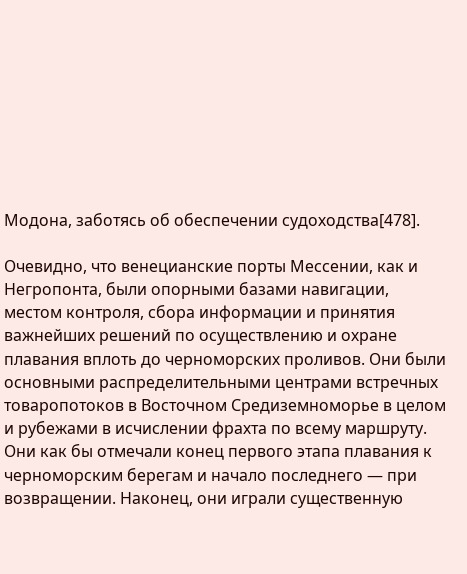Модона, заботясь об обеспечении судоходства[478].

Очевидно, что венецианские порты Мессении, как и Негропонта, были опорными базами навигации, местом контроля, сбора информации и принятия важнейших решений по осуществлению и охране плавания вплоть до черноморских проливов. Они были основными распределительными центрами встречных товаропотоков в Восточном Средиземноморье в целом и рубежами в исчислении фрахта по всему маршруту. Они как бы отмечали конец первого этапа плавания к черноморским берегам и начало последнего — при возвращении. Наконец, они играли существенную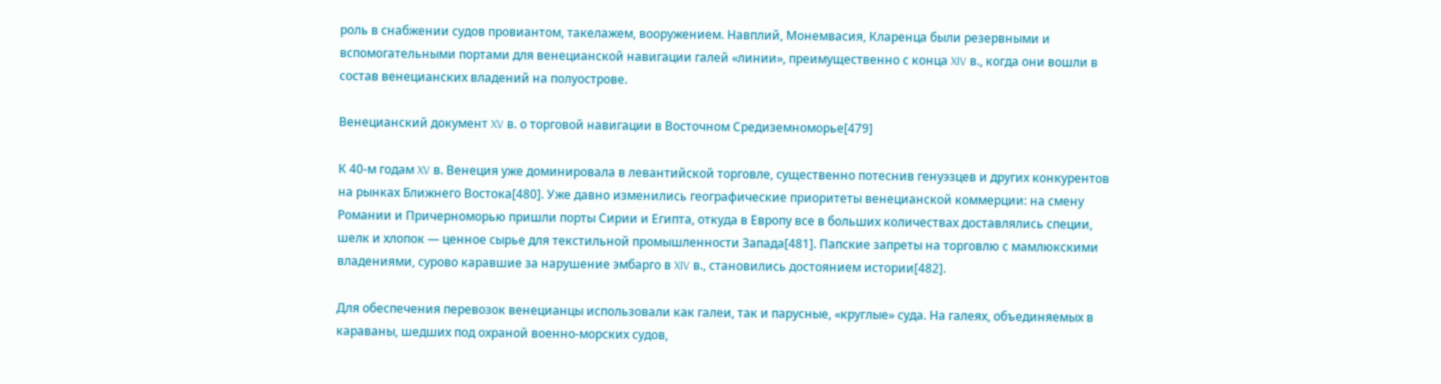роль в снабжении судов провиантом, такелажем, вооружением. Навплий, Монемвасия, Кларенца были резервными и вспомогательными портами для венецианской навигации галей «линии», преимущественно с конца XIV в., когда они вошли в состав венецианских владений на полуострове.

Венецианский документ XV в. о торговой навигации в Восточном Средиземноморье[479]

К 40-м годам XV в. Венеция уже доминировала в левантийской торговле, существенно потеснив генуэзцев и других конкурентов на рынках Ближнего Востока[480]. Уже давно изменились географические приоритеты венецианской коммерции: на смену Романии и Причерноморью пришли порты Сирии и Египта, откуда в Европу все в больших количествах доставлялись специи, шелк и хлопок — ценное сырье для текстильной промышленности Запада[481]. Папские запреты на торговлю с мамлюкскими владениями, сурово каравшие за нарушение эмбарго в XIV в., становились достоянием истории[482].

Для обеспечения перевозок венецианцы использовали как галеи, так и парусные, «круглые» суда. На галеях, объединяемых в караваны, шедших под охраной военно-морских судов,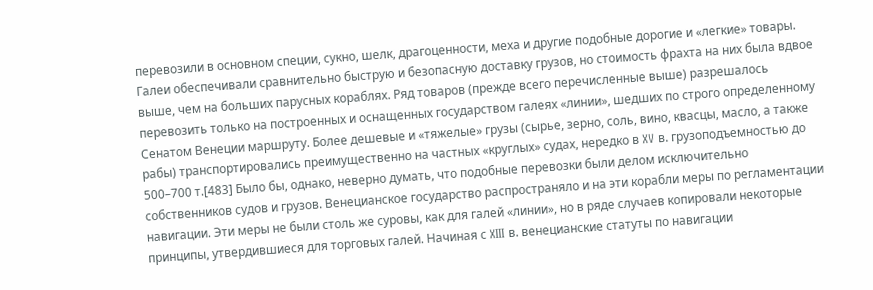перевозили в основном специи, сукно, шелк, драгоценности, меха и другие подобные дорогие и «легкие» товары. Галеи обеспечивали сравнительно быструю и безопасную доставку грузов, но стоимость фрахта на них была вдвое выше, чем на больших парусных кораблях. Ряд товаров (прежде всего перечисленные выше) разрешалось перевозить только на построенных и оснащенных государством галеях «линии», шедших по строго определенному Сенатом Венеции маршруту. Более дешевые и «тяжелые» грузы (сырье, зерно, соль, вино, квасцы, масло, а также рабы) транспортировались преимущественно на частных «круглых» судах, нередко в XV в. грузоподъемностью до 500–700 т.[483] Было бы, однако, неверно думать, что подобные перевозки были делом исключительно собственников судов и грузов. Венецианское государство распространяло и на эти корабли меры по регламентации навигации. Эти меры не были столь же суровы, как для галей «линии», но в ряде случаев копировали некоторые принципы, утвердившиеся для торговых галей. Начиная с XIII в. венецианские статуты по навигации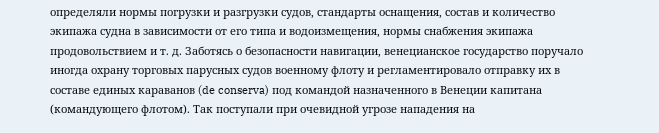определяли нормы погрузки и разгрузки судов, стандарты оснащения, состав и количество экипажа судна в зависимости от его типа и водоизмещения, нормы снабжения экипажа продовольствием и т. д. Заботясь о безопасности навигации, венецианское государство поручало иногда охрану торговых парусных судов военному флоту и регламентировало отправку их в составе единых караванов (de conserva) под командой назначенного в Венеции капитана (командующего флотом). Так поступали при очевидной угрозе нападения на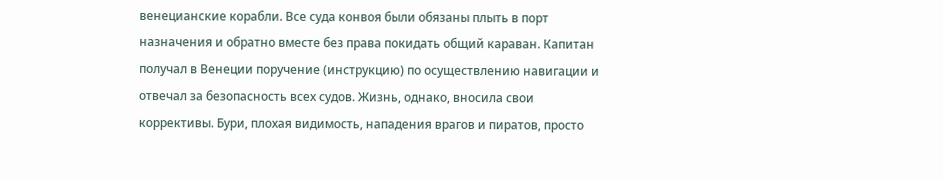венецианские корабли. Все суда конвоя были обязаны плыть в порт назначения и обратно вместе без права покидать общий караван. Капитан получал в Венеции поручение (инструкцию) по осуществлению навигации и отвечал за безопасность всех судов. Жизнь, однако, вносила свои коррективы. Бури, плохая видимость, нападения врагов и пиратов, просто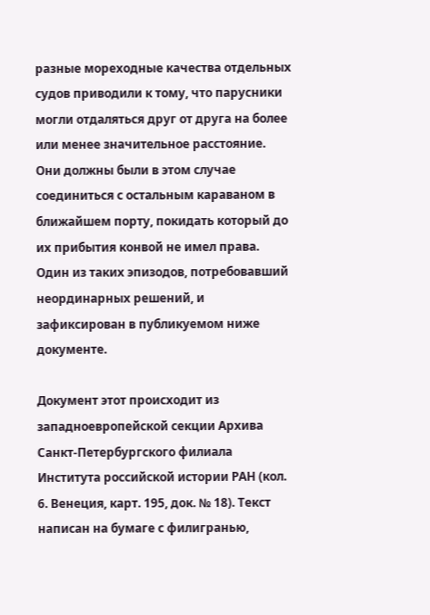разные мореходные качества отдельных судов приводили к тому, что парусники могли отдаляться друг от друга на более или менее значительное расстояние. Они должны были в этом случае соединиться с остальным караваном в ближайшем порту, покидать который до их прибытия конвой не имел права. Один из таких эпизодов, потребовавший неординарных решений, и зафиксирован в публикуемом ниже документе.

Документ этот происходит из западноевропейской секции Архива Санкт-Петербургского филиала Института российской истории РАН (кол. 6. Венеция, карт. 195, док. № 18). Текст написан на бумаге с филигранью,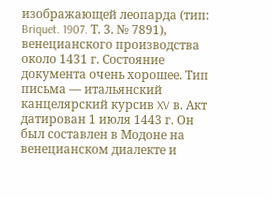изображающей леопарда (тип: Briquet. 1907. Т. 3. № 7891), венецианского производства около 1431 г. Состояние документа очень хорошее. Тип письма — итальянский канцелярский курсив XV в. Акт датирован 1 июля 1443 г. Он был составлен в Модоне на венецианском диалекте и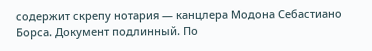содержит скрепу нотария — канцлера Модона Себастиано Борса. Документ подлинный. По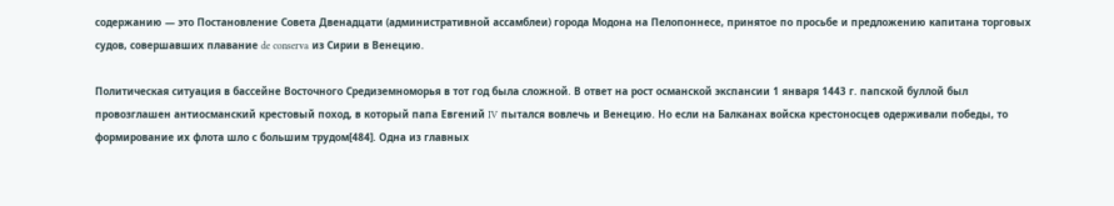содержанию — это Постановление Совета Двенадцати (административной ассамблеи) города Модона на Пелопоннесе, принятое по просьбе и предложению капитана торговых судов, совершавших плавание de conserva из Сирии в Венецию.

Политическая ситуация в бассейне Восточного Средиземноморья в тот год была сложной. В ответ на рост османской экспансии 1 января 1443 г. папской буллой был провозглашен антиосманский крестовый поход, в который папа Евгений IV пытался вовлечь и Венецию. Но если на Балканах войска крестоносцев одерживали победы, то формирование их флота шло с большим трудом[484]. Одна из главных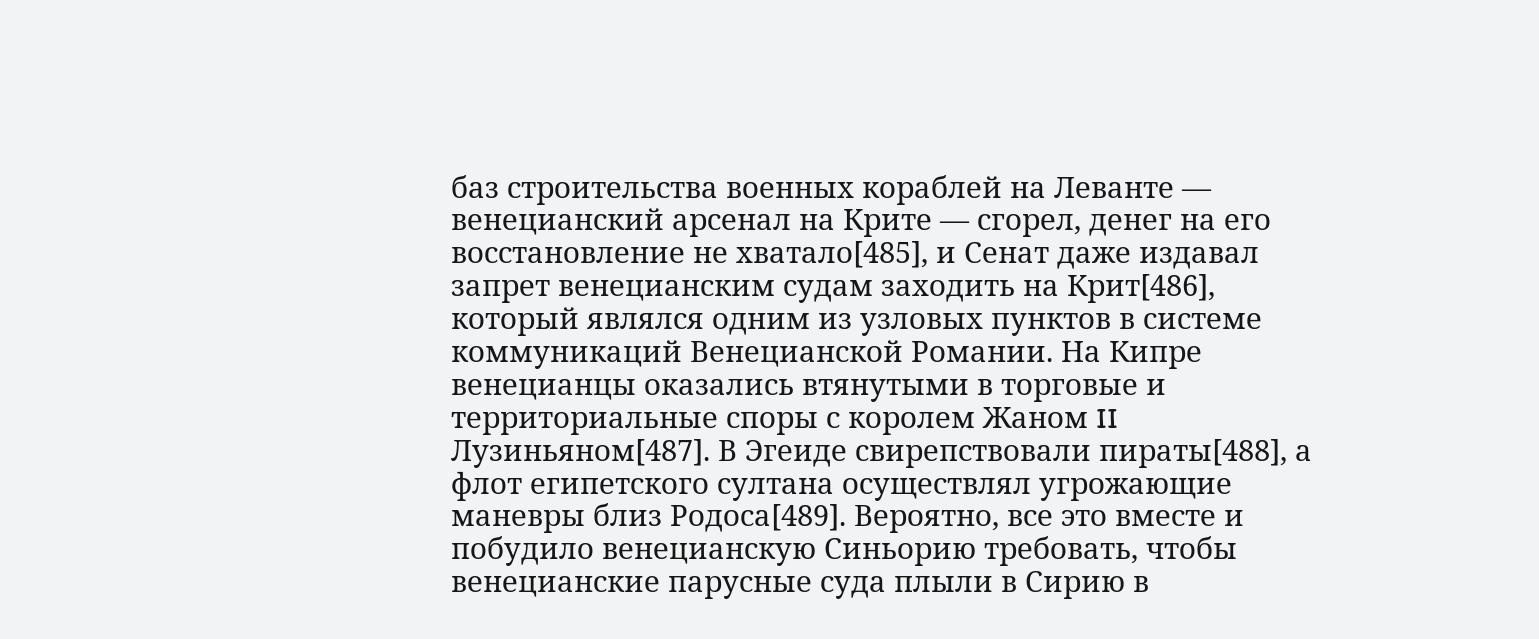баз строительства военных кораблей на Леванте — венецианский арсенал на Крите — сгорел, денег на его восстановление не хватало[485], и Сенат даже издавал запрет венецианским судам заходить на Крит[486], который являлся одним из узловых пунктов в системе коммуникаций Венецианской Романии. На Кипре венецианцы оказались втянутыми в торговые и территориальные споры с королем Жаном II Лузиньяном[487]. В Эгеиде свирепствовали пираты[488], а флот египетского султана осуществлял угрожающие маневры близ Родоса[489]. Вероятно, все это вместе и побудило венецианскую Синьорию требовать, чтобы венецианские парусные суда плыли в Сирию в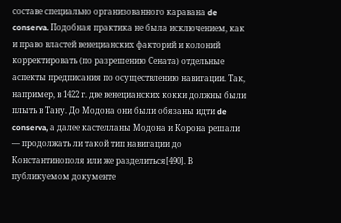составе специально организованного каравана de conserva. Подобная практика не была исключением, как и право властей венецианских факторий и колоний корректировать (по разрешению Сената) отдельные аспекты предписания по осуществлению навигации. Так, например, в 1422 г. две венецианских кокки должны были плыть в Тану. До Модона они были обязаны идти de conserva, а далее кастелланы Модона и Корона решали — продолжать ли такой тип навигации до Константинополя или же разделиться[490]. В публикуемом документе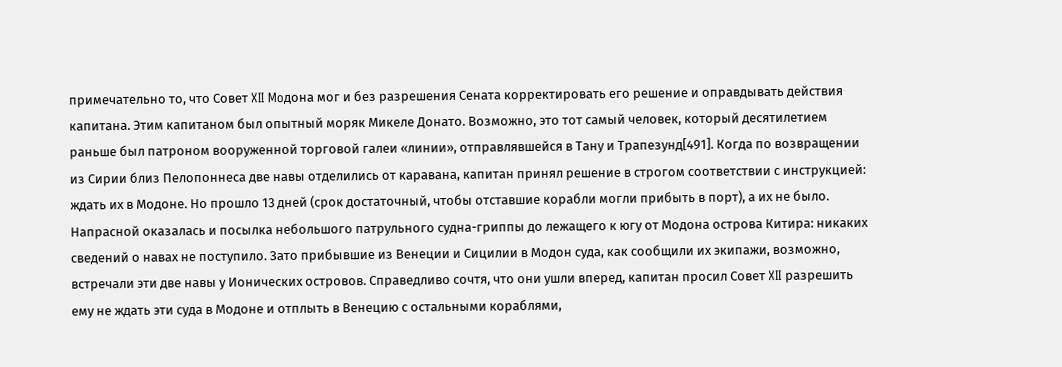примечательно то, что Совет XII Moдона мог и без разрешения Сената корректировать его решение и оправдывать действия капитана. Этим капитаном был опытный моряк Микеле Донато. Возможно, это тот самый человек, который десятилетием раньше был патроном вооруженной торговой галеи «линии», отправлявшейся в Тану и Трапезунд[491]. Когда по возвращении из Сирии близ Пелопоннеса две навы отделились от каравана, капитан принял решение в строгом соответствии с инструкцией: ждать их в Модоне. Но прошло 13 дней (срок достаточный, чтобы отставшие корабли могли прибыть в порт), а их не было. Напрасной оказалась и посылка небольшого патрульного судна-гриппы до лежащего к югу от Модона острова Китира: никаких сведений о навах не поступило. Зато прибывшие из Венеции и Сицилии в Модон суда, как сообщили их экипажи, возможно, встречали эти две навы у Ионических островов. Справедливо сочтя, что они ушли вперед, капитан просил Совет XII разрешить ему не ждать эти суда в Модоне и отплыть в Венецию с остальными кораблями,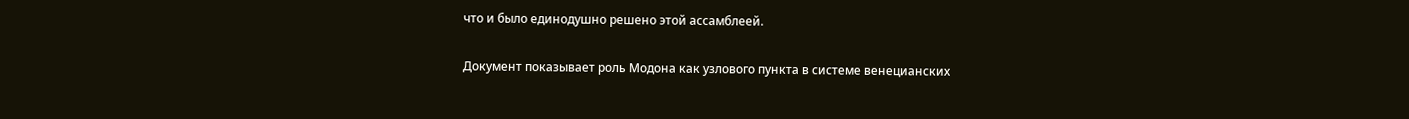что и было единодушно решено этой ассамблеей.

Документ показывает роль Модона как узлового пункта в системе венецианских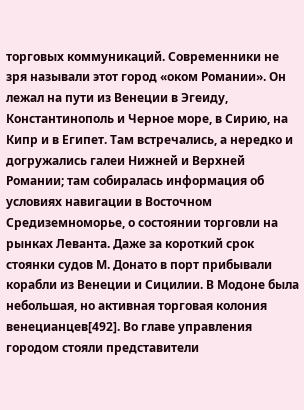торговых коммуникаций. Современники не зря называли этот город «оком Романии». Он лежал на пути из Венеции в Эгеиду, Константинополь и Черное море, в Сирию, на Кипр и в Египет. Там встречались, а нередко и догружались галеи Нижней и Верхней Романии; там собиралась информация об условиях навигации в Восточном Средиземноморье, о состоянии торговли на рынках Леванта. Даже за короткий срок стоянки судов М. Донато в порт прибывали корабли из Венеции и Сицилии. В Модоне была небольшая, но активная торговая колония венецианцев[492]. Во главе управления городом стояли представители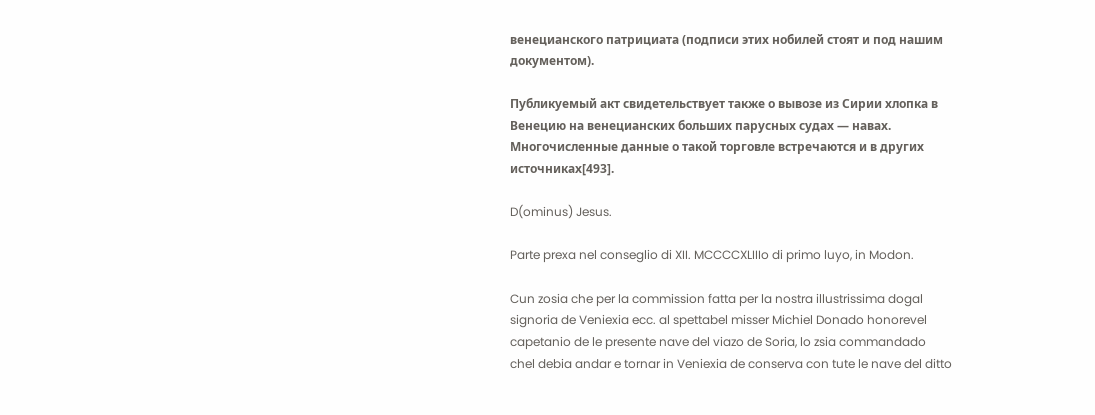венецианского патрициата (подписи этих нобилей стоят и под нашим документом).

Публикуемый акт свидетельствует также о вывозе из Сирии хлопка в Венецию на венецианских больших парусных судах — навах. Многочисленные данные о такой торговле встречаются и в других источниках[493].

D(ominus) Jesus.

Parte prexa nel conseglio di XII. MCCCCXLIIIo di primo luyo, in Modon.

Cun zosia che per la commission fatta per la nostra illustrissima dogal signoria de Veniexia ecc. al spettabel misser Michiel Donado honorevel capetanio de le presente nave del viazo de Soria, lo zsia commandado chel debia andar e tornar in Veniexia de conserva con tute le nave del ditto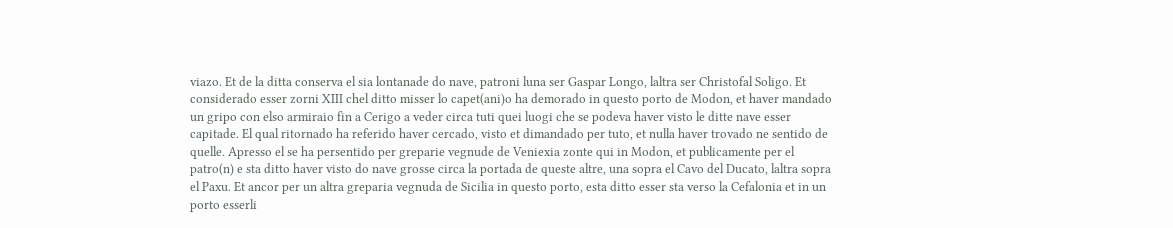viazo. Et de la ditta conserva el sia lontanade do nave, patroni luna ser Gaspar Longo, laltra ser Christofal Soligo. Et considerado esser zorni XIII chel ditto misser lo capet(ani)o ha demorado in questo porto de Modon, et haver mandado un gripo con elso armiraio fin a Cerigo a veder circa tuti quei luogi che se podeva haver visto le ditte nave esser capitade. El qual ritornado ha referido haver cercado, visto et dimandado per tuto, et nulla haver trovado ne sentido de quelle. Apresso el se ha persentido per greparie vegnude de Veniexia zonte qui in Modon, et publicamente per el patro(n) e sta ditto haver visto do nave grosse circa la portada de queste altre, una sopra el Cavo del Ducato, laltra sopra el Paxu. Et ancor per un altra greparia vegnuda de Sicilia in questo porto, esta ditto esser sta verso la Cefalonia et in un porto esserli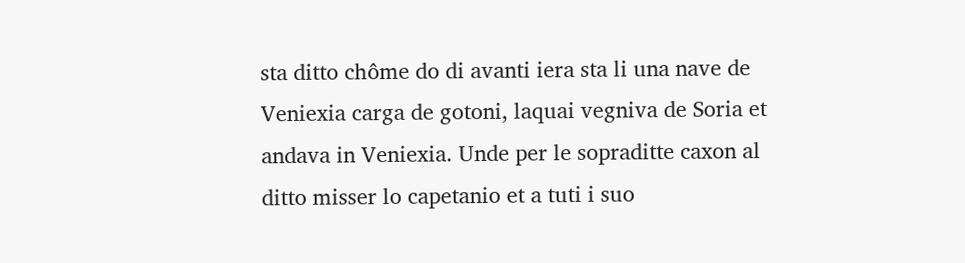sta ditto chôme do di avanti iera sta li una nave de Veniexia carga de gotoni, laquai vegniva de Soria et andava in Veniexia. Unde per le sopraditte caxon al ditto misser lo capetanio et a tuti i suo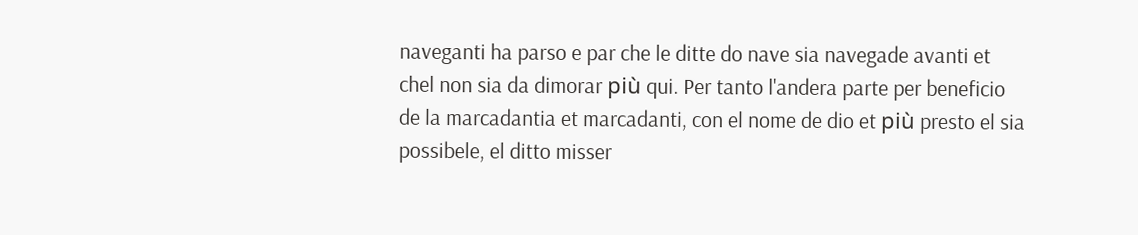naveganti ha parso e par che le ditte do nave sia navegade avanti et chel non sia da dimorar più qui. Per tanto l'andera parte per beneficio de la marcadantia et marcadanti, con el nome de dio et più presto el sia possibele, el ditto misser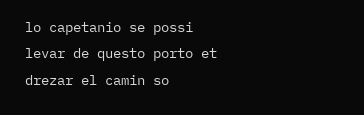lo capetanio se possi levar de questo porto et drezar el camin so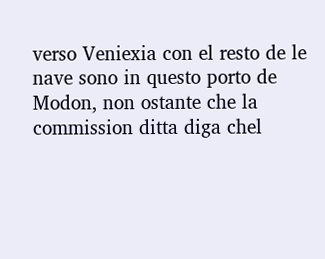verso Veniexia con el resto de le nave sono in questo porto de Modon, non ostante che la commission ditta diga chel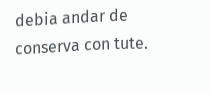debia andar de conserva con tute.